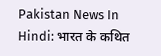Pakistan News In Hindi: भारत के कथित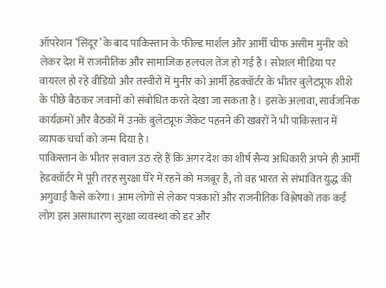ऑपरेशन ‘सिंदूर’ के बाद पाकिस्तान के फील्ड मार्शल और आर्मी चीफ असीम मुनीर को लेकर देश में राजनीतिक और सामाजिक हलचल तेज हो गई है। सोशल मीडिया पर वायरल हो रहे वीडियो और तस्वीरों में मुनीर को आर्मी हेडक्वॉर्टर के भीतर बुलेटप्रूफ शीशे के पीछे बैठकर जवानों को संबोधित करते देखा जा सकता है। इसके अलावा, सार्वजनिक कार्यक्रमों और बैठकों में उनके बुलेटप्रूफ जैकेट पहनने की खबरों ने भी पाकिस्तान में व्यापक चर्चा को जन्म दिया है।
पाकिस्तान के भीतर सवाल उठ रहे हैं कि अगर देश का शीर्ष सैन्य अधिकारी अपने ही आर्मी हेडक्वॉर्टर में पूरी तरह सुरक्षा घेरे में रहने को मजबूर है, तो वह भारत से संभावित युद्ध की अगुवाई कैसे करेगा। आम लोगों से लेकर पत्रकारों और राजनीतिक विश्लेषकों तक कई लोग इस असाधारण सुरक्षा व्यवस्था को डर और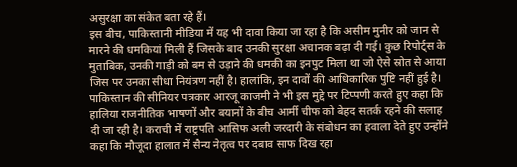असुरक्षा का संकेत बता रहे हैं।
इस बीच, पाकिस्तानी मीडिया में यह भी दावा किया जा रहा है कि असीम मुनीर को जान से मारने की धमकियां मिली हैं जिसके बाद उनकी सुरक्षा अचानक बढ़ा दी गई। कुछ रिपोर्ट्स के मुताबिक, उनकी गाड़ी को बम से उड़ाने की धमकी का इनपुट मिला था जो ऐसे स्रोत से आया जिस पर उनका सीधा नियंत्रण नहीं है। हालांकि, इन दावों की आधिकारिक पुष्टि नहीं हुई है।
पाकिस्तान की सीनियर पत्रकार आरजू काजमी ने भी इस मुद्दे पर टिप्पणी करते हुए कहा कि हालिया राजनीतिक भाषणों और बयानों के बीच आर्मी चीफ को बेहद सतर्क रहने की सलाह दी जा रही है। कराची में राष्ट्रपति आसिफ अली जरदारी के संबोधन का हवाला देते हुए उन्होंने कहा कि मौजूदा हालात में सैन्य नेतृत्व पर दबाव साफ दिख रहा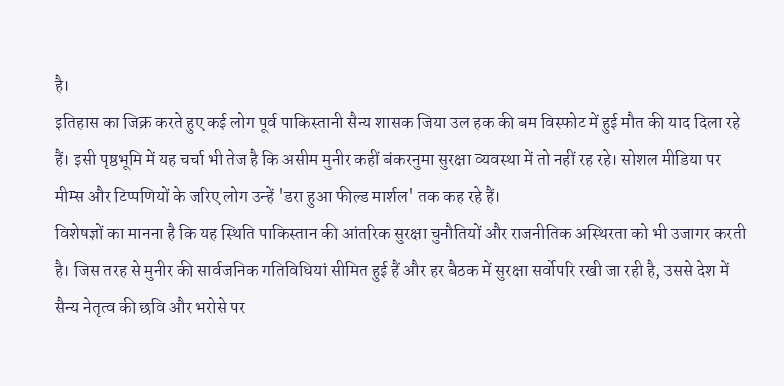है।
इतिहास का जिक्र करते हुए कई लोग पूर्व पाकिस्तानी सैन्य शासक जिया उल हक की बम विस्फोट में हुई मौत की याद दिला रहे हैं। इसी पृष्ठभूमि में यह चर्चा भी तेज है कि असीम मुनीर कहीं बंकरनुमा सुरक्षा व्यवस्था में तो नहीं रह रहे। सोशल मीडिया पर मीम्स और टिप्पणियों के जरिए लोग उन्हें 'डरा हुआ फील्ड मार्शल' तक कह रहे हैं।
विशेषज्ञों का मानना है कि यह स्थिति पाकिस्तान की आंतरिक सुरक्षा चुनौतियों और राजनीतिक अस्थिरता को भी उजागर करती है। जिस तरह से मुनीर की सार्वजनिक गतिविधियां सीमित हुई हैं और हर बैठक में सुरक्षा सर्वोपरि रखी जा रही है, उससे देश में सैन्य नेतृत्व की छवि और भरोसे पर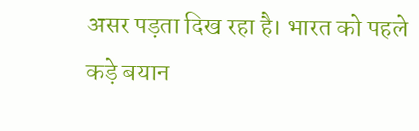असर पड़ता दिख रहा है। भारत को पहले कड़े बयान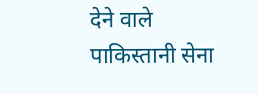देने वाले पाकिस्तानी सेना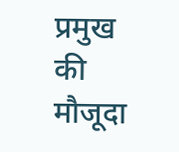प्रमुख की मौजूदा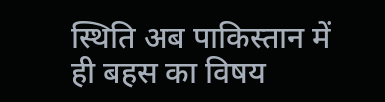स्थिति अब पाकिस्तान में ही बहस का विषय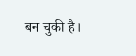बन चुकी है।